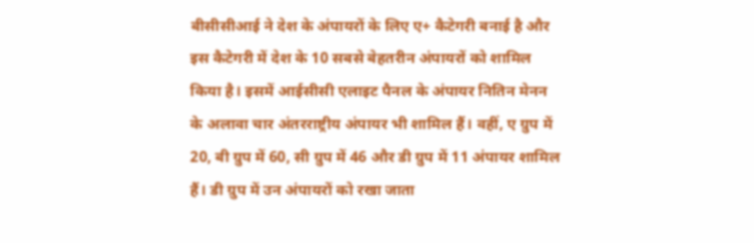बीसीसीआई ने देश के अंपायरों के लिए ए+ कैटेगरी बनाई है और इस कैटेगरी में देश के 10 सबसे बेहतरीन अंपायरों को शामिल किया है। इसमें आईसीसी एलाइट पैनल के अंपायर नितिन मेनन के अलावा चार अंतरराष्ट्रीय अंपायर भी शामिल हैं। वहीं, ए ग्रुप में 20, बी ग्रुप में 60, सी ग्रुप में 46 और डी ग्रुप में 11 अंपायर शामिल हैं। डी ग्रुप में उन अंपायरों को रखा जाता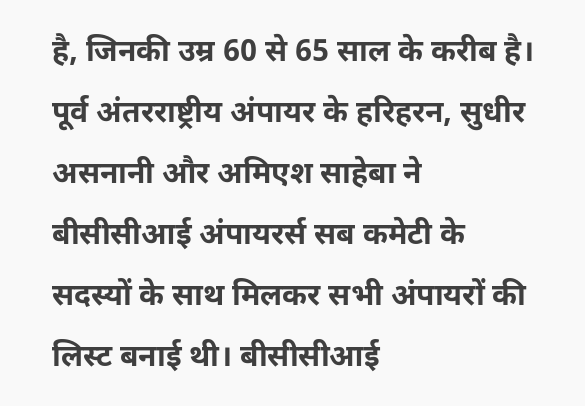है, जिनकी उम्र 60 से 65 साल के करीब है।
पूर्व अंतरराष्ट्रीय अंपायर के हरिहरन, सुधीर असनानी और अमिएश साहेबा ने बीसीसीआई अंपायरर्स सब कमेटी के सदस्यों के साथ मिलकर सभी अंपायरों की लिस्ट बनाई थी। बीसीसीआई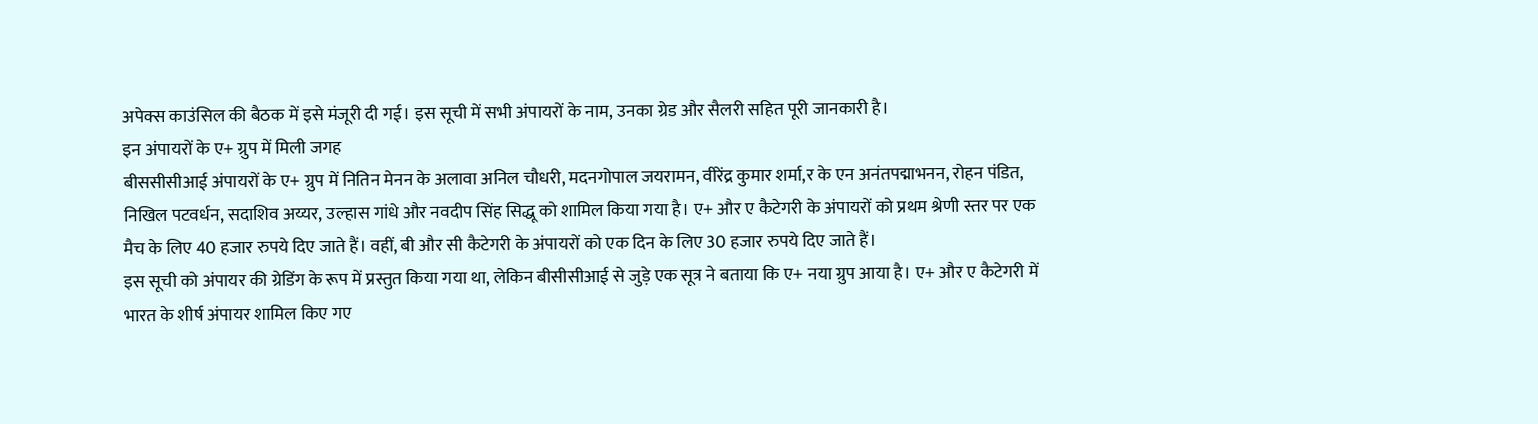अपेक्स काउंसिल की बैठक में इसे मंजूरी दी गई। इस सूची में सभी अंपायरों के नाम, उनका ग्रेड और सैलरी सहित पूरी जानकारी है।
इन अंपायरों के ए+ ग्रुप में मिली जगह
बीससीसीआई अंपायरों के ए+ ग्रुप में नितिन मेनन के अलावा अनिल चौधरी, मदनगोपाल जयरामन, वीरेंद्र कुमार शर्मा,र के एन अनंतपद्माभनन, रोहन पंडित, निखिल पटवर्धन, सदाशिव अय्यर, उल्हास गांधे और नवदीप सिंह सिद्धू को शामिल किया गया है। ए+ और ए कैटेगरी के अंपायरों को प्रथम श्रेणी स्तर पर एक मैच के लिए 40 हजार रुपये दिए जाते हैं। वहीं, बी और सी कैटेगरी के अंपायरों को एक दिन के लिए 30 हजार रुपये दिए जाते हैं।
इस सूची को अंपायर की ग्रेडिंग के रूप में प्रस्तुत किया गया था, लेकिन बीसीसीआई से जुड़े एक सूत्र ने बताया कि ए+ नया ग्रुप आया है। ए+ और ए कैटेगरी में भारत के शीर्ष अंपायर शामिल किए गए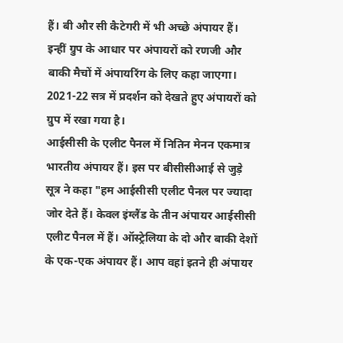हैं। बी और सी कैटेगरी में भी अच्छे अंपायर हैं। इन्हीं ग्रुप के आधार पर अंपायरों को रणजी और बाकी मैचों में अंपायरिंग के लिए कहा जाएगा। 2021-22 सत्र में प्रदर्शन को देखते हुए अंपायरों को ग्रुप में रखा गया है।
आईसीसी के एलीट पैनल में नितिन मेनन एकमात्र भारतीय अंपायर हैं। इस पर बीसीसीआई से जुड़े सूत्र ने कहा "हम आईसीसी एलीट पैनल पर ज्यादा जोर देते हैं। केवल इंग्लैंड के तीन अंपायर आईसीसी एलीट पैनल में हैं। ऑस्ट्रेलिया के दो और बाकी देशों के एक-एक अंपायर हैं। आप वहां इतने ही अंपायर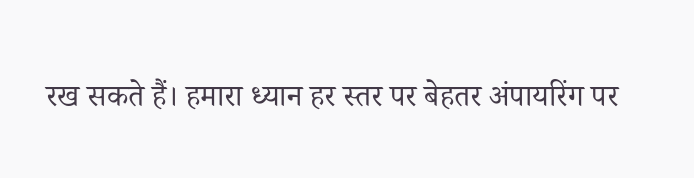रख सकते हैं। हमारा ध्यान हर स्तर पर बेहतर अंपायरिंग पर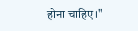होना चाहिए।"